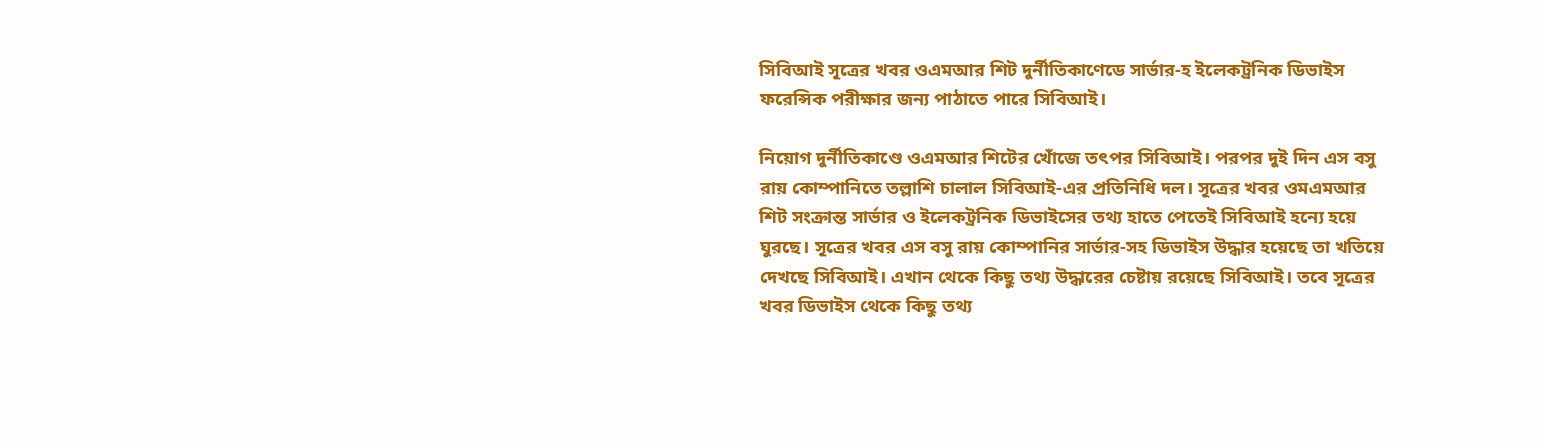সিবিআই সূত্রের খবর ওএমআর শিট দুর্নীতিকাণেডে সার্ভার-হ ইলেকট্রনিক ডিভাইস ফরেন্সিক পরীক্ষার জন্য পাঠাতে পারে সিবিআই।

নিয়োগ দুর্নীতিকাণ্ডে ওএমআর শিটের খোঁজে তৎপর সিবিআই। পরপর দুই দিন এস বসু রায় কোম্পানিতে তল্লাশি চালাল সিবিআই-এর প্রতিনিধি দল। সূত্রের খবর ওমএমআর শিট সংক্রান্ত সার্ভার ও ইলেকট্রনিক ডিভাইসের তথ্য হাতে পেতেই সিবিআই হন্যে হয়ে ঘুরছে। সূত্রের খবর এস বসু রায় কোম্পানির সার্ভার-সহ ডিভাইস উদ্ধার হয়েছে তা খতিয়ে দেখছে সিবিআই। এখান থেকে কিছু তথ্য উদ্ধারের চেষ্টায় রয়েছে সিবিআই। তবে সূত্রের খবর ডিভাইস থেকে কিছু তথ্য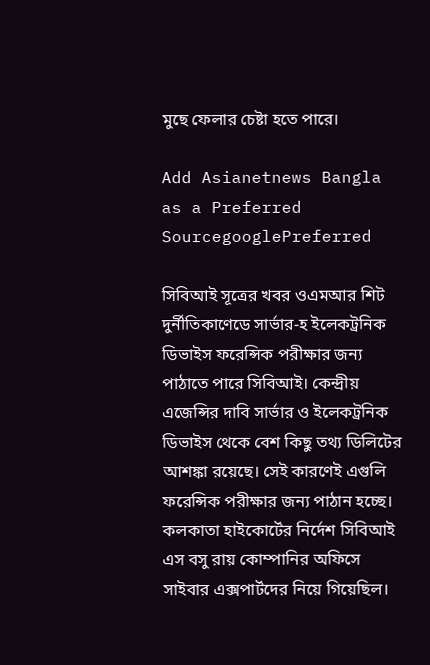মুছে ফেলার চেষ্টা হতে পারে।

Add Asianetnews Bangla as a Preferred SourcegooglePreferred

সিবিআই সূত্রের খবর ওএমআর শিট দুর্নীতিকাণেডে সার্ভার-হ ইলেকট্রনিক ডিভাইস ফরেন্সিক পরীক্ষার জন্য পাঠাতে পারে সিবিআই। কেন্দ্রীয় এজেন্সির দাবি সার্ভার ও ইলেকট্রনিক ডিভাইস থেকে বেশ কিছু তথ্য ডিলিটের আশঙ্কা রয়েছে। সেই কারণেই এগুলি ফরেন্সিক পরীক্ষার জন্য পাঠান হচ্ছে। কলকাতা হাইকোর্টের নির্দেশ সিবিআই এস বসু রায় কোম্পানির অফিসে সাইবার এক্সপার্টদের নিয়ে গিয়েছিল।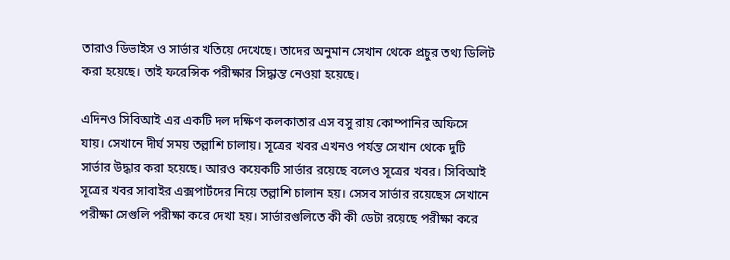তারাও ডিভাইস ও সার্ভার খতিয়ে দেখেছে। তাদের অনুমান সেখান থেকে প্রচুর তথ্য ডিলিট করা হয়েছে। তাই ফরেন্সিক পরীক্ষার সিদ্ধান্ত নেওয়া হয়েছে।

এদিনও সিবিআই এর একটি দল দক্ষিণ কলকাতার এস বসু রায় কোম্পানির অফিসে যায়। সেখানে দীর্ঘ সময় তল্লাশি চালায়। সূত্রের খবর এখনও পর্যন্ত সেখান থেকে দুটি সার্ভার উদ্ধার করা হয়েছে। আরও কয়েকটি সার্ভার রয়েছে বলেও সূত্রের খবর। সিবিআই সূত্রের খবর সাবাইর এক্সপার্টদের নিয়ে তল্লাশি চালান হয়। সেসব সার্ভার রয়েছেস সেখানে পরীক্ষা সেগুলি পরীক্ষা করে দেখা হয়। সার্ভারগুলিতে কী কী ডেটা রয়েছে পরীক্ষা করে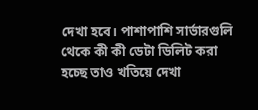দেখা হবে। পাশাপাশি সার্ভারগুলি থেকে কী কী ডেটা ডিলিট করা হচ্ছে তাও খতিয়ে দেখা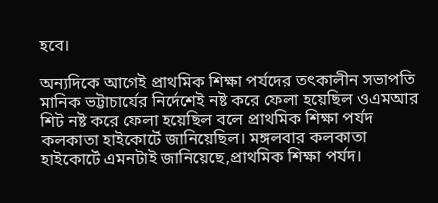হবে।

অন্যদিকে আগেই প্রাথমিক শিক্ষা পর্যদের তৎকালীন সভাপতি মানিক ভট্টাচার্যের নির্দেশেই নষ্ট করে ফেলা হয়েছিল ওএমআর শিট নষ্ট করে ফেলা হয়েছিল বলে প্রাথমিক শিক্ষা পর্যদ কলকাতা হাইকোর্টে জানিয়েছিল। মঙ্গলবার কলকাতা হাইকোর্টে এমনটাই জানিয়েছে,প্রাথমিক শিক্ষা পর্যদ।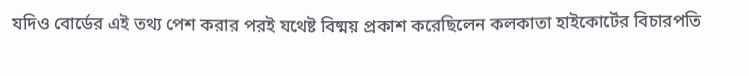যদিও বোর্ডের এই তথ্য পেশ করার পরই যথেষ্ট বিষ্ময় প্রকাশ করেছিলেন কলকাতা হাইকোর্টের বিচারপতি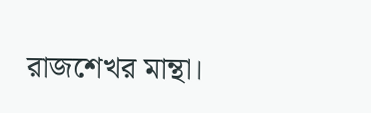রাজশেখর মান্থা।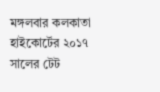মঙ্গলবার কলকাতা হাইকোর্টের ২০১৭ সালের টেট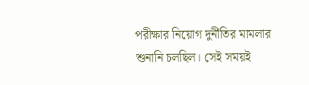পরীক্ষার নিয়োগ দুর্নীতির মামলার শুনানি চলছিল। সেই সময়ই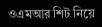ওএমআর শিট নিয়ে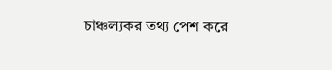চাঞ্চল্যকর তথ্য পেশ করে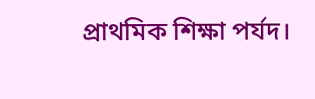প্রাথমিক শিক্ষা পর্যদ।